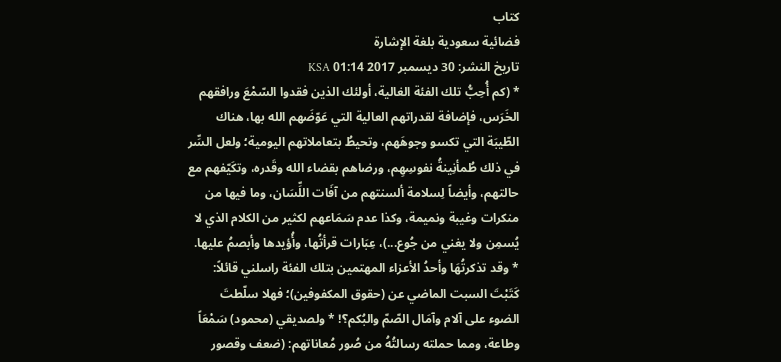كتاب
فضائية سعودية بلغة الإشارة
تاريخ النشر: 30 ديسمبر 2017 01:14 KSA
* (كم أُحِبُّ تلك الفئة الغالية، أولئك الذين فقدوا السّمْعَ ورافقهم الخَرَس، فإضافة لقدراتهم العالية التي عَوّضَهم الله بها، هناك الطّيبَة التي تكسو وجوهَهم، وتحيطُ بتعاملاتهم اليومية؛ ولعل السِّر في ذلك طُمأنِينةُ نفوسِهِم، ورضاهم بقضاء الله وقَدره، وتكَيّفهم مع حالتهم، وأيضاً لِسلامة ألسنتهم من آفَات اللِّسَان، وما فيها من منكرات وغيبة ونميمة، وكذا عدم سَمَاعهم لكثير من الكلام الذي لا يُسمِن ولا يغني من جُوع...)، عِبَارات قرأتُها، وأُؤيدها وأبصمُ عليها.
* وقد تذكرتُهَا وأحدُ الأعزاء المهتمين بتلك الفئة راسلني قائلاً: كَتَبْتَ السبت الماضي عن (حقوق المكفوفين)؛ فهلا سلّطتَ الضوء على آلام وآمَال الصّمّ والبُكم؟! * ولصديقي (محمود) سَمْعَاً وطاعة، ومما حملته رسالتُهُ من صُور مُعاناتهم: (ضعف وقصور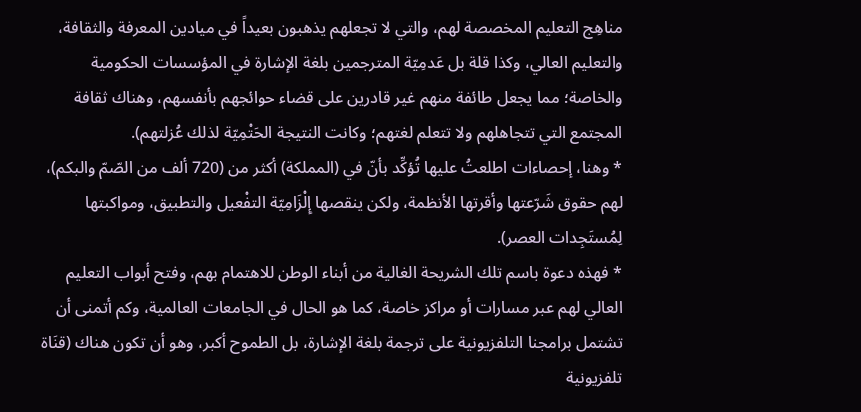مناهِج التعليم المخصصة لهم، والتي لا تجعلهم يذهبون بعيداً في ميادين المعرفة والثقافة، والتعليم العالي، وكذا قلة بل عَدمِيّة المترجمين بلغة الإشارة في المؤسسات الحكومية والخاصة؛ مما يجعل طائفة منهم غير قادرين على قضاء حوائجهم بأنفسهم، وهناك ثقافة المجتمع التي تتجاهلهم ولا تتعلم لغتهم؛ وكانت النتيجة الحَتْمِيّة لذلك عُزلتهم).
* وهنا، إحصاءات اطلعتُ عليها تُؤكِّد بأنّ في (المملكة) أكثر من (720 ألف من الصّمّ والبكم)، لهم حقوق شَرّعتها وأقرتها الأنظمة، ولكن ينقصها إِلْزَامِيّة التفْعيل والتطبيق، ومواكبتها لِمُستَجِدات العصر).
* فهذه دعوة باسم تلك الشريحة الغالية من أبناء الوطن للاهتمام بهم، وفتح أبواب التعليم العالي لهم عبر مسارات أو مراكز خاصة، كما هو الحال في الجامعات العالمية، وكم أتمنى أن تشتمل برامجنا التلفزيونية على ترجمة بلغة الإشارة، بل الطموح أكبر، وهو أن تكون هناك (قنَاة تلفزيونية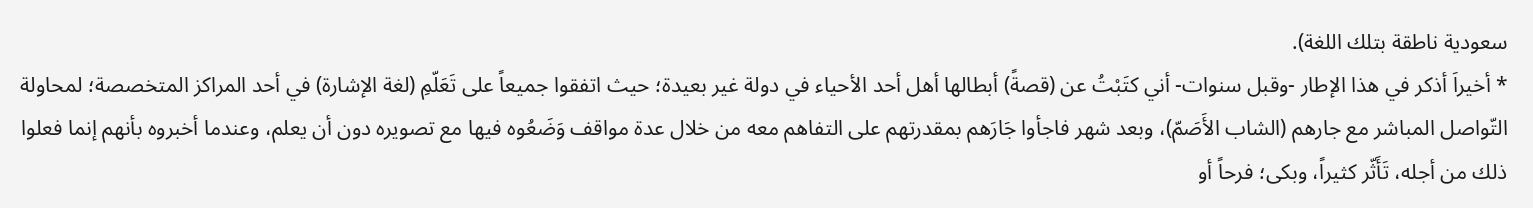سعودية ناطقة بتلك اللغة).
* أخيراَ أذكر في هذا الإطار -وقبل سنوات- أني كتَبْتُ عن (قصةً) أبطالها أهل أحد الأحياء في دولة غير بعيدة؛ حيث اتفقوا جميعاً على تَعَلّمِ (لغة الإشارة) في أحد المراكز المتخصصة؛ لمحاولة التّواصل المباشر مع جارهم (الشاب الأَصَمّ)، وبعد شهر فاجأوا جَارَهم بمقدرتهم على التفاهم معه من خلال عدة مواقف وَضَعُوه فيها مع تصويره دون أن يعلم، وعندما أخبروه بأنهم إنما فعلوا ذلك من أجله، تَأَثّر كثيراً، وبكى؛ فرحاً أو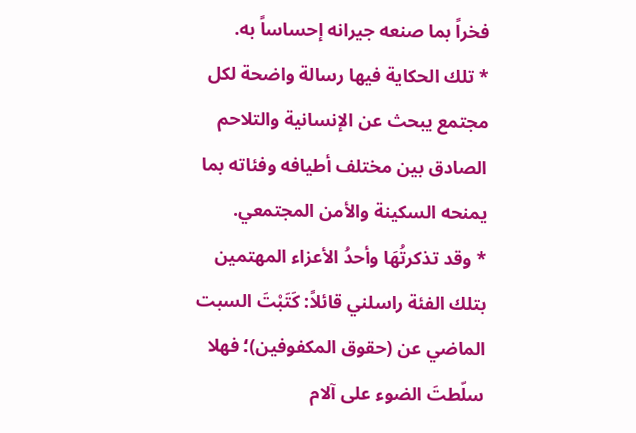فخراً بما صنعه جيرانه إحساساً به.
* تلك الحكاية فيها رسالة واضحة لكل مجتمع يبحث عن الإنسانية والتلاحم الصادق بين مختلف أطيافه وفئاته بما يمنحه السكينة والأمن المجتمعي.
* وقد تذكرتُهَا وأحدُ الأعزاء المهتمين بتلك الفئة راسلني قائلاً: كَتَبْتَ السبت الماضي عن (حقوق المكفوفين)؛ فهلا سلّطتَ الضوء على آلام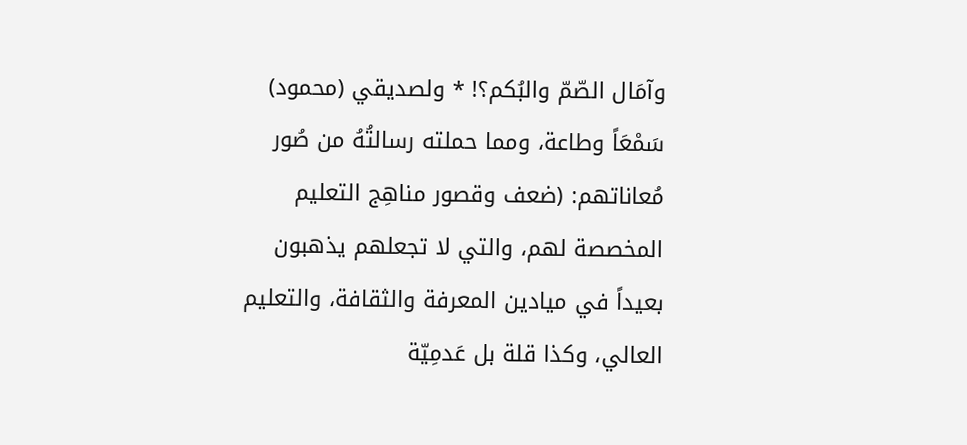وآمَال الصّمّ والبُكم؟! * ولصديقي (محمود) سَمْعَاً وطاعة، ومما حملته رسالتُهُ من صُور مُعاناتهم: (ضعف وقصور مناهِج التعليم المخصصة لهم، والتي لا تجعلهم يذهبون بعيداً في ميادين المعرفة والثقافة، والتعليم العالي، وكذا قلة بل عَدمِيّة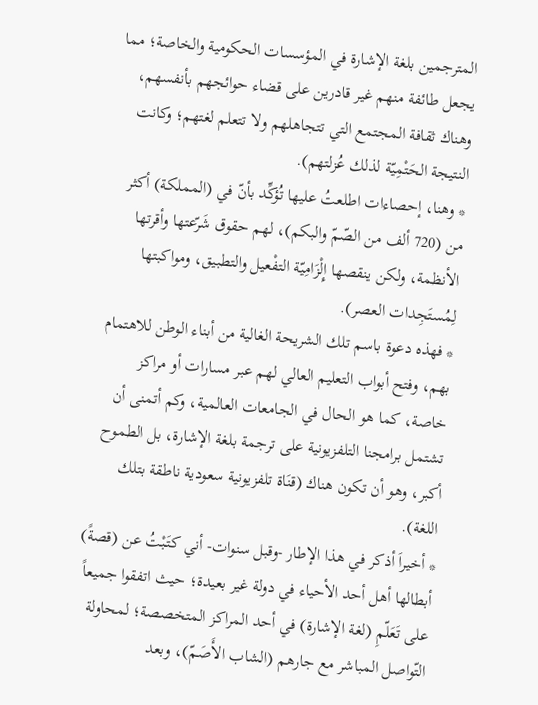المترجمين بلغة الإشارة في المؤسسات الحكومية والخاصة؛ مما يجعل طائفة منهم غير قادرين على قضاء حوائجهم بأنفسهم، وهناك ثقافة المجتمع التي تتجاهلهم ولا تتعلم لغتهم؛ وكانت النتيجة الحَتْمِيّة لذلك عُزلتهم).
* وهنا، إحصاءات اطلعتُ عليها تُؤكِّد بأنّ في (المملكة) أكثر من (720 ألف من الصّمّ والبكم)، لهم حقوق شَرّعتها وأقرتها الأنظمة، ولكن ينقصها إِلْزَامِيّة التفْعيل والتطبيق، ومواكبتها لِمُستَجِدات العصر).
* فهذه دعوة باسم تلك الشريحة الغالية من أبناء الوطن للاهتمام بهم، وفتح أبواب التعليم العالي لهم عبر مسارات أو مراكز خاصة، كما هو الحال في الجامعات العالمية، وكم أتمنى أن تشتمل برامجنا التلفزيونية على ترجمة بلغة الإشارة، بل الطموح أكبر، وهو أن تكون هناك (قنَاة تلفزيونية سعودية ناطقة بتلك اللغة).
* أخيراَ أذكر في هذا الإطار -وقبل سنوات- أني كتَبْتُ عن (قصةً) أبطالها أهل أحد الأحياء في دولة غير بعيدة؛ حيث اتفقوا جميعاً على تَعَلّمِ (لغة الإشارة) في أحد المراكز المتخصصة؛ لمحاولة التّواصل المباشر مع جارهم (الشاب الأَصَمّ)، وبعد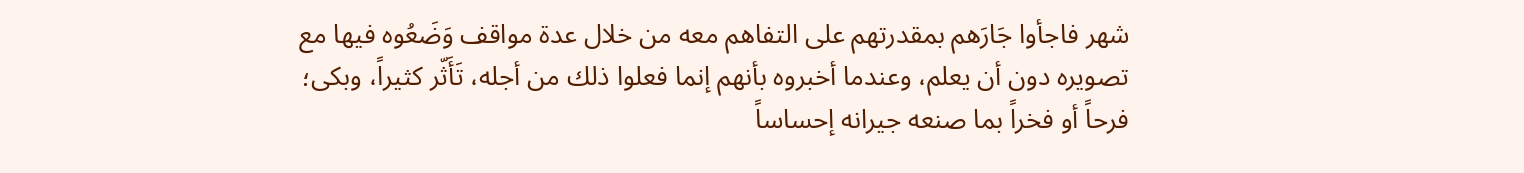شهر فاجأوا جَارَهم بمقدرتهم على التفاهم معه من خلال عدة مواقف وَضَعُوه فيها مع تصويره دون أن يعلم، وعندما أخبروه بأنهم إنما فعلوا ذلك من أجله، تَأَثّر كثيراً، وبكى؛ فرحاً أو فخراً بما صنعه جيرانه إحساساً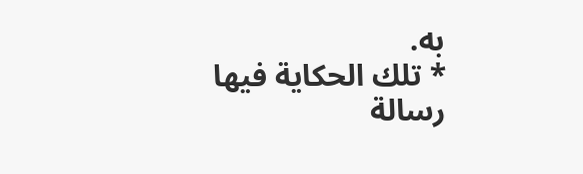به.
* تلك الحكاية فيها رسالة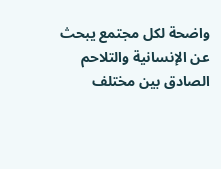واضحة لكل مجتمع يبحث عن الإنسانية والتلاحم الصادق بين مختلف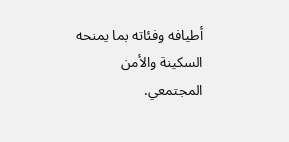أطيافه وفئاته بما يمنحه السكينة والأمن المجتمعي.